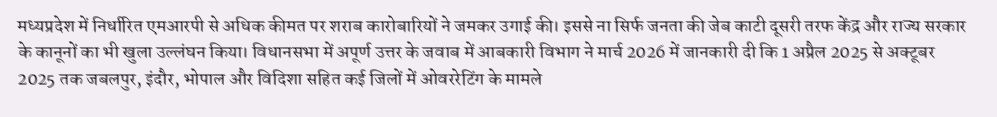मध्यप्रदेश में निर्धारित एमआरपी से अधिक कीमत पर शराब कारोबारियों ने जमकर उगाई की। इससे ना सिर्फ जनता की जेब काटी दूसरी तरफ केंद्र और राज्य सरकार के कानूनों का भी खुला उल्लंघन किया। विधानसभा में अपूर्ण उत्तर के जवाब में आबकारी विभाग ने मार्च 2026 में जानकारी दी कि 1 अप्रैल 2025 से अक्टूबर 2025 तक जबलपुर, इंदौर, भोपाल और विदिशा सहित कई जिलों में ओवररेटिंग के मामले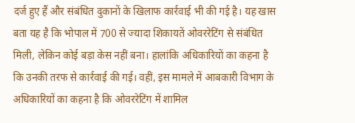दर्ज हुए हैं और संबंधित दुकानों के खिलाफ कार्रवाई भी की गई है। यह खास बता यह है कि भोपाल में 700 से ज्यादा शिकायतें ओवररेटिंग से संबंधित मिली, लेकिन कोई बड़ा केस नहीं बना। हालांकि अधिकारियों का कहना है कि उनकी तरफ से कार्रवाई की गई। वहीं, इस मामले में आबकारी विभाग के अधिकारियों का कहना है कि ओवररेटिंग में शामिल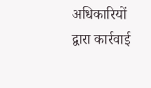अधिकारियों द्वारा कार्रवाई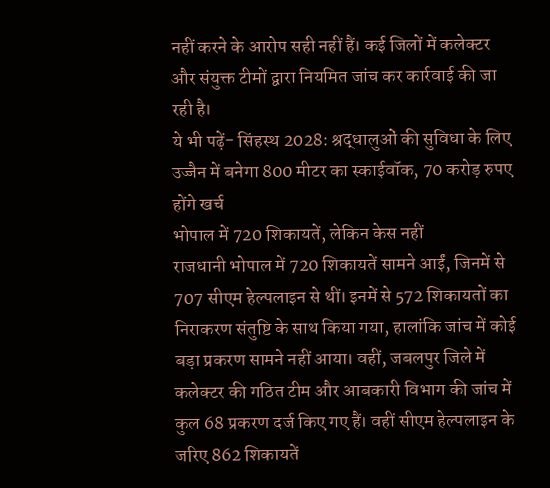नहीं करने के आरोप सही नहीं हैं। कई जिलों में कलेक्टर और संयुक्त टीमों द्वारा नियमित जांच कर कार्रवाई की जा रही है।
ये भी पढ़ें- सिंहस्थ 2028: श्रद्धालुओं की सुविधा के लिए उज्जैन में बनेगा 800 मीटर का स्काईवॉक, 70 करोड़ रुपए होंगे खर्च
भोपाल में 720 शिकायतें, लेकिन केस नहीं
राजधानी भोपाल में 720 शिकायतें सामने आईं, जिनमें से 707 सीएम हेल्पलाइन से थीं। इनमें से 572 शिकायतों का निराकरण संतुष्टि के साथ किया गया, हालांकि जांच में कोई बड़ा प्रकरण सामने नहीं आया। वहीं, जबलपुर जिले में कलेक्टर की गठित टीम और आबकारी विभाग की जांच में कुल 68 प्रकरण दर्ज किए गए हैं। वहीं सीएम हेल्पलाइन के जरिए 862 शिकायतें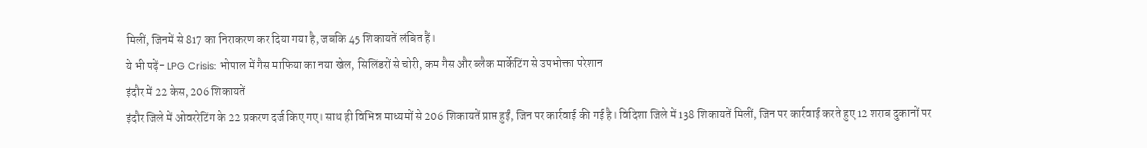मिलीं, जिनमें से 817 का निराकरण कर दिया गया है, जबकि 45 शिकायतें लंबित हैं।
ये भी पढ़ें- LPG Crisis: भोपाल में गैस माफिया का नया खेल, सिलिंडरों से चोरी, कम गैस और ब्लैक मार्केटिंग से उपभोक्ता परेशान
इंदौर में 22 केस, 206 शिकायतें
इंदौर जिले में ओवररेटिंग के 22 प्रकरण दर्ज किए गए। साथ ही विभिन्न माध्यमों से 206 शिकायतें प्राप्त हुईं, जिन पर कार्रवाई की गई है। विदिशा जिले में 138 शिकायतें मिलीं, जिन पर कार्रवाई करते हुए 12 शराब दुकानों पर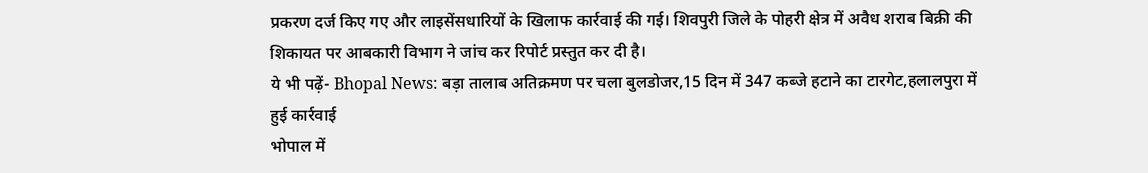प्रकरण दर्ज किए गए और लाइसेंसधारियों के खिलाफ कार्रवाई की गई। शिवपुरी जिले के पोहरी क्षेत्र में अवैध शराब बिक्री की शिकायत पर आबकारी विभाग ने जांच कर रिपोर्ट प्रस्तुत कर दी है।
ये भी पढ़ें- Bhopal News: बड़ा तालाब अतिक्रमण पर चला बुलडोजर,15 दिन में 347 कब्जे हटाने का टारगेट,हलालपुरा में हुई कार्रवाई
भोपाल में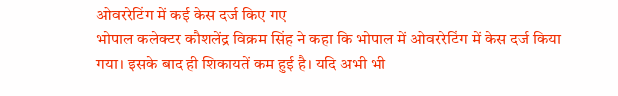ओवररेटिंग में कई केस दर्ज किए गए
भोपाल कलेक्टर कौशलेंद्र विक्रम सिंह ने कहा कि भोपाल में ओवररेटिंग में केस दर्ज किया गया। इसके बाद ही शिकायतें कम हुई है। यदि अभी भी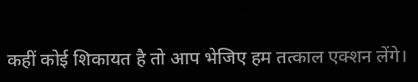कहीं कोई शिकायत है तो आप भेजिए हम तत्काल एक्शन लेंगे।